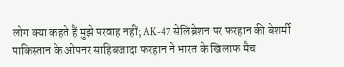लोग क्या कहते हैं मुझे परवाह नहीं; AK-47 सेलिब्रेशन पर फरहान की बेशर्मी
पाकिस्तान के ओपनर साहिबजादा फरहान ने भारत के खिलाफ मैच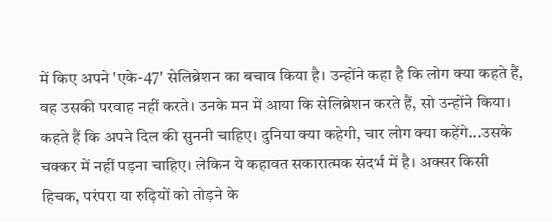में किए अपने 'एके-47' सेलिब्रेशन का बचाव किया है। उन्होंने कहा है कि लोग क्या कहते हैं, वह उसकी परवाह नहीं करते। उनके मन में आया कि सेलिब्रेशन करते हैं, सो उन्होंने किया।
कहते हैं कि अपने दिल की सुननी चाहिए। दुनिया क्या कहेगी, चार लोग क्या कहेंगे...उसके चक्कर में नहीं पड़ना चाहिए। लेकिन ये कहावत सकारात्मक संदर्भ में है। अक्सर किसी हिचक, परंपरा या रुढ़ियों को तोड़ने के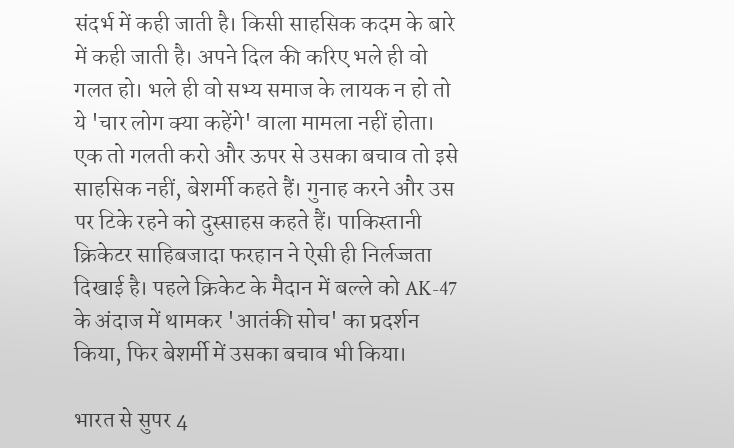संदर्भ में कही जाती है। किसी साहसिक कदम के बारे में कही जाती है। अपने दिल की करिए भले ही वो गलत हो। भले ही वो सभ्य समाज के लायक न हो तो ये 'चार लोग क्या कहेंगे' वाला मामला नहीं होता। एक तो गलती करो और ऊपर से उसका बचाव तो इसे साहसिक नहीं, बेशर्मी कहते हैं। गुनाह करने और उस पर टिके रहने को दुस्साहस कहते हैं। पाकिस्तानी क्रिकेटर साहिबजादा फरहान ने ऐसी ही निर्लज्जता दिखाई है। पहले क्रिकेट के मैदान में बल्ले को AK-47 के अंदाज में थामकर 'आतंकी सोच' का प्रदर्शन किया, फिर बेशर्मी में उसका बचाव भी किया।

भारत से सुपर 4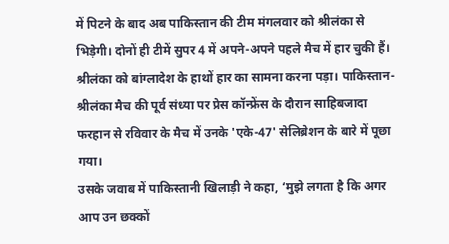में पिटने के बाद अब पाकिस्तान की टीम मंगलवार को श्रीलंका से भिड़ेगी। दोनों ही टीमें सुपर 4 में अपने-अपने पहले मैच में हार चुकी हैं। श्रीलंका को बांग्लादेश के हाथों हार का सामना करना पड़ा। पाकिस्तान-श्रीलंका मैच की पूर्व संध्या पर प्रेस कॉन्फ्रेंस के दौरान साहिबजादा फरहान से रविवार के मैच में उनके 'एके-47' सेलिब्रेशन के बारे में पूछा गया।
उसके जवाब में पाकिस्तानी खिलाड़ी ने कहा, ‘मुझे लगता है कि अगर आप उन छक्कों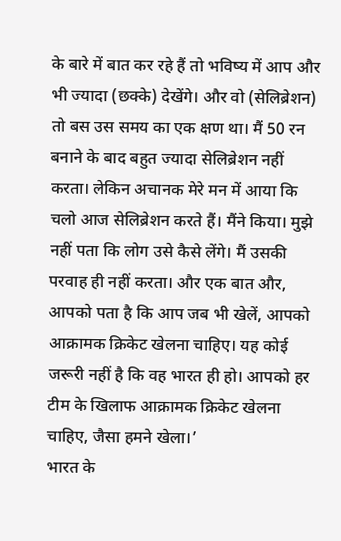के बारे में बात कर रहे हैं तो भविष्य में आप और भी ज्यादा (छक्के) देखेंगे। और वो (सेलिब्रेशन) तो बस उस समय का एक क्षण था। मैं 50 रन बनाने के बाद बहुत ज्यादा सेलिब्रेशन नहीं करता। लेकिन अचानक मेरे मन में आया कि चलो आज सेलिब्रेशन करते हैं। मैंने किया। मुझे नहीं पता कि लोग उसे कैसे लेंगे। मैं उसकी परवाह ही नहीं करता। और एक बात और, आपको पता है कि आप जब भी खेलें, आपको आक्रामक क्रिकेट खेलना चाहिए। यह कोई जरूरी नहीं है कि वह भारत ही हो। आपको हर टीम के खिलाफ आक्रामक क्रिकेट खेलना चाहिए, जैसा हमने खेला।’
भारत के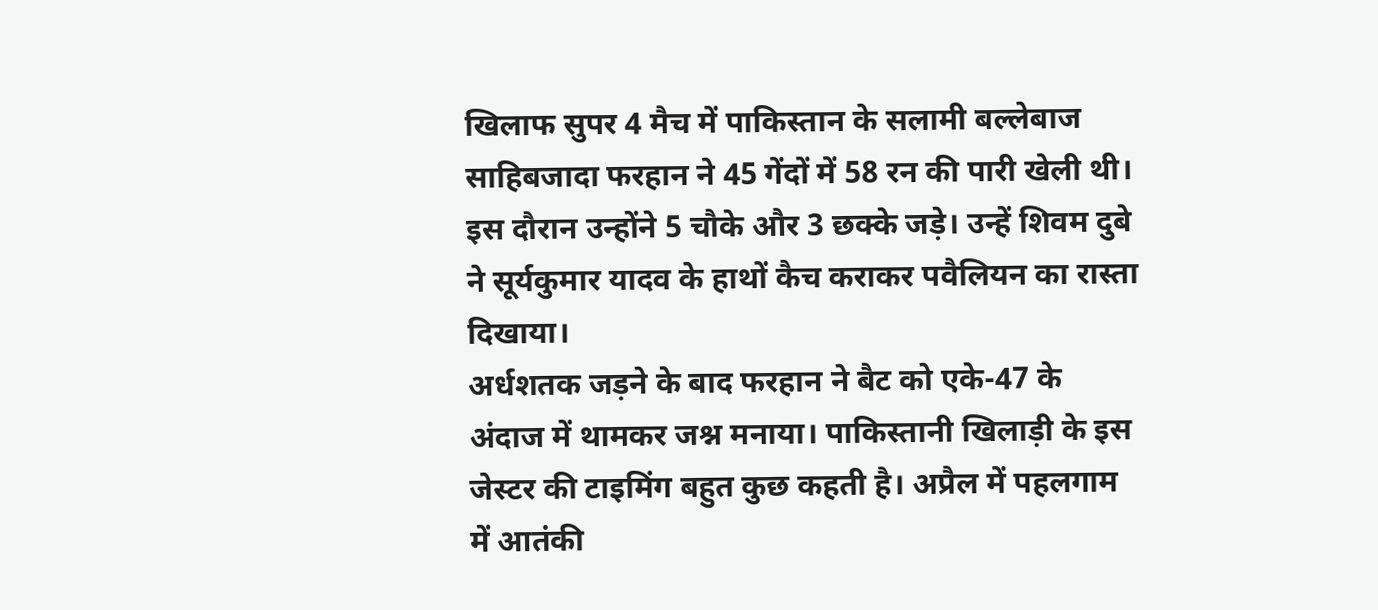खिलाफ सुपर 4 मैच में पाकिस्तान के सलामी बल्लेबाज साहिबजादा फरहान ने 45 गेंदों में 58 रन की पारी खेली थी। इस दौरान उन्होंने 5 चौके और 3 छक्के जड़े। उन्हें शिवम दुबे ने सूर्यकुमार यादव के हाथों कैच कराकर पवैलियन का रास्ता दिखाया।
अर्धशतक जड़ने के बाद फरहान ने बैट को एके-47 के अंदाज में थामकर जश्न मनाया। पाकिस्तानी खिलाड़ी के इस जेस्टर की टाइमिंग बहुत कुछ कहती है। अप्रैल में पहलगाम में आतंकी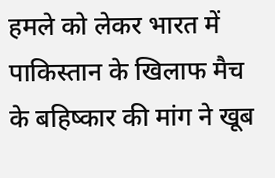हमले को लेकर भारत में पाकिस्तान के खिलाफ मैच के बहिष्कार की मांग ने खूब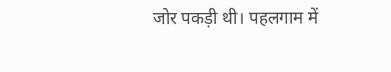जोर पकड़ी थी। पहलगाम में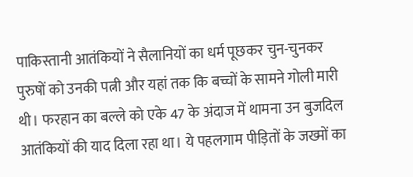पाकिस्तानी आतंकियों ने सैलानियों का धर्म पूछकर चुन-चुनकर पुरुषों को उनकी पत्नी और यहां तक कि बच्चों के सामने गोली मारी थी। फरहान का बल्ले को एके 47 के अंदाज में थामना उन बुजदिल आतंकियों की याद दिला रहा था। ये पहलगाम पीड़ितों के जख्मों का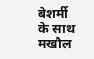बेशर्मी के साथ मखौल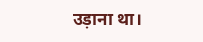उड़ाना था।